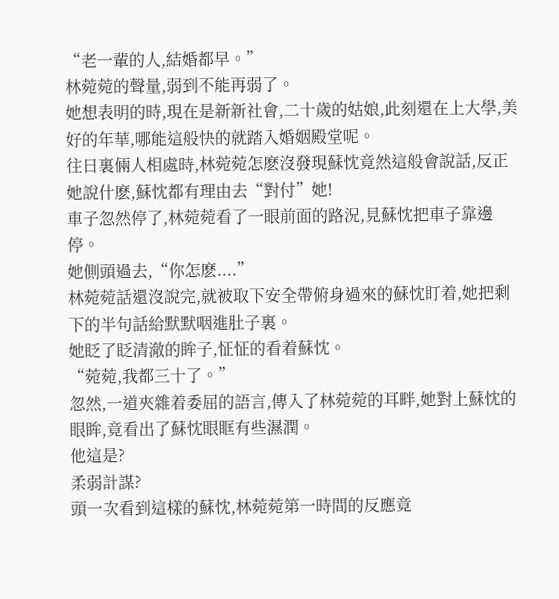“老一輩的人,結婚都早。”
林菀菀的聲量,弱到不能再弱了。
她想表明的時,現在是新新社會,二十歲的姑娘,此刻還在上大學,美好的年華,哪能這般快的就踏入婚姻殿堂呢。
往日裏倆人相處時,林菀菀怎麽沒發現蘇忱竟然這般會說話,反正她說什麽,蘇忱都有理由去“對付”她!
車子忽然停了,林菀菀看了一眼前面的路況,見蘇忱把車子靠邊停。
她側頭過去,“你怎麽....”
林菀菀話還沒說完,就被取下安全帶俯身過來的蘇忱盯着,她把剩下的半句話給默默咽進肚子裏。
她眨了眨清澈的眸子,怔怔的看着蘇忱。
“菀菀,我都三十了。”
忽然,一道夾雜着委屈的語言,傳入了林菀菀的耳畔,她對上蘇忱的眼眸,竟看出了蘇忱眼眶有些濕潤。
他這是?
柔弱計謀?
頭一次看到這樣的蘇忱,林菀菀第一時間的反應竟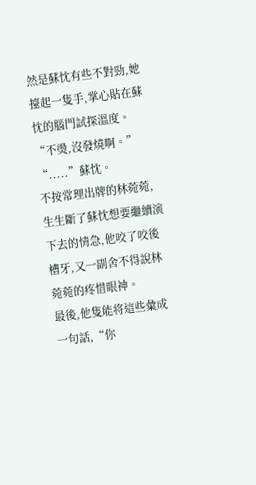然是蘇忱有些不對勁,她擡起一隻手,掌心貼在蘇忱的腦門試探溫度。
“不燙,沒發燒啊。”
“.....”蘇忱。
不按常理出牌的林菀菀,生生斷了蘇忱想要繼續演下去的情急,他咬了咬後槽牙,又一副舍不得說林菀菀的疼惜眼神。
最後,他隻能将這些彙成一句話,“你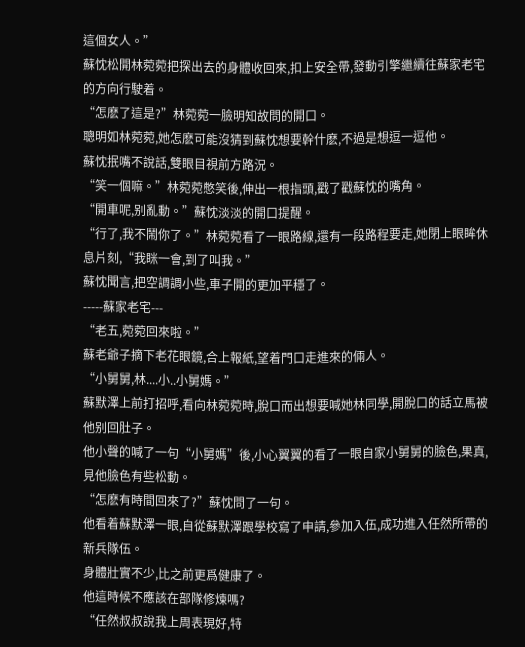這個女人。”
蘇忱松開林菀菀把探出去的身體收回來,扣上安全帶,發動引擎繼續往蘇家老宅的方向行駛着。
“怎麽了這是?”林菀菀一臉明知故問的開口。
聰明如林菀菀,她怎麽可能沒猜到蘇忱想要幹什麽,不過是想逗一逗他。
蘇忱抿嘴不說話,雙眼目視前方路況。
“笑一個嘛。”林菀菀憋笑後,伸出一根指頭,戳了戳蘇忱的嘴角。
“開車呢,别亂動。”蘇忱淡淡的開口提醒。
“行了,我不鬧你了。”林菀菀看了一眼路線,還有一段路程要走,她閉上眼眸休息片刻,“我眯一會,到了叫我。”
蘇忱聞言,把空調調小些,車子開的更加平穩了。
-----蘇家老宅---
“老五,菀菀回來啦。”
蘇老爺子摘下老花眼鏡,合上報紙,望着門口走進來的倆人。
“小舅舅,林....小..小舅媽。”
蘇默澤上前打招呼,看向林菀菀時,脫口而出想要喊她林同學,開脫口的話立馬被他别回肚子。
他小聲的喊了一句“小舅媽”後,小心翼翼的看了一眼自家小舅舅的臉色,果真,見他臉色有些松動。
“怎麽有時間回來了?”蘇忱問了一句。
他看着蘇默澤一眼,自從蘇默澤跟學校寫了申請,參加入伍,成功進入任然所帶的新兵隊伍。
身體壯實不少,比之前更爲健康了。
他這時候不應該在部隊修煉嗎?
“任然叔叔說我上周表現好,特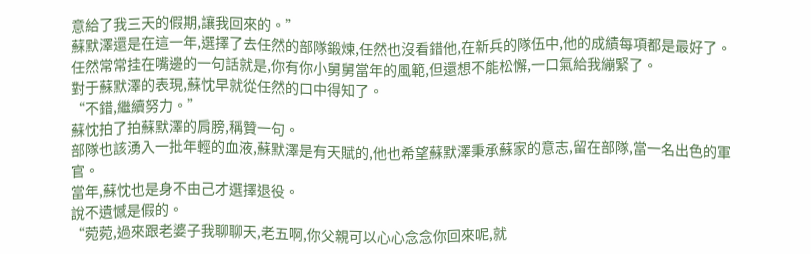意給了我三天的假期,讓我回來的。”
蘇默澤還是在這一年,選擇了去任然的部隊鍛煉,任然也沒看錯他,在新兵的隊伍中,他的成績每項都是最好了。
任然常常挂在嘴邊的一句話就是,你有你小舅舅當年的風範,但還想不能松懈,一口氣給我繃緊了。
對于蘇默澤的表現,蘇忱早就從任然的口中得知了。
“不錯,繼續努力。”
蘇忱拍了拍蘇默澤的肩膀,稱贊一句。
部隊也該湧入一批年輕的血液,蘇默澤是有天賦的,他也希望蘇默澤秉承蘇家的意志,留在部隊,當一名出色的軍官。
當年,蘇忱也是身不由己才選擇退役。
說不遺憾是假的。
“菀菀,過來跟老婆子我聊聊天,老五啊,你父親可以心心念念你回來呢,就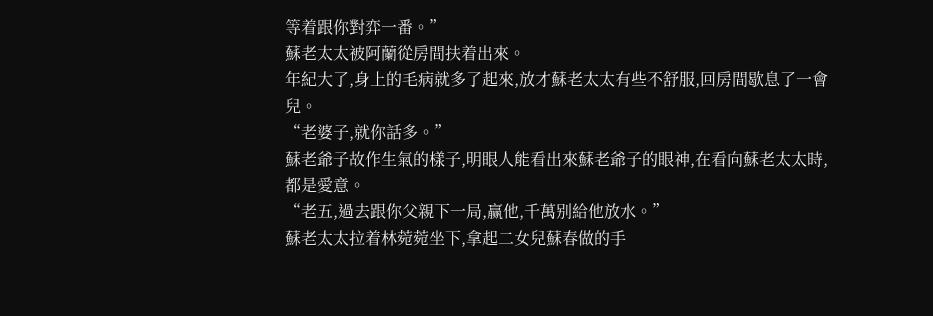等着跟你對弈一番。”
蘇老太太被阿蘭從房間扶着出來。
年紀大了,身上的毛病就多了起來,放才蘇老太太有些不舒服,回房間歇息了一會兒。
“老婆子,就你話多。”
蘇老爺子故作生氣的樣子,明眼人能看出來蘇老爺子的眼神,在看向蘇老太太時,都是愛意。
“老五,過去跟你父親下一局,赢他,千萬别給他放水。”
蘇老太太拉着林菀菀坐下,拿起二女兒蘇春做的手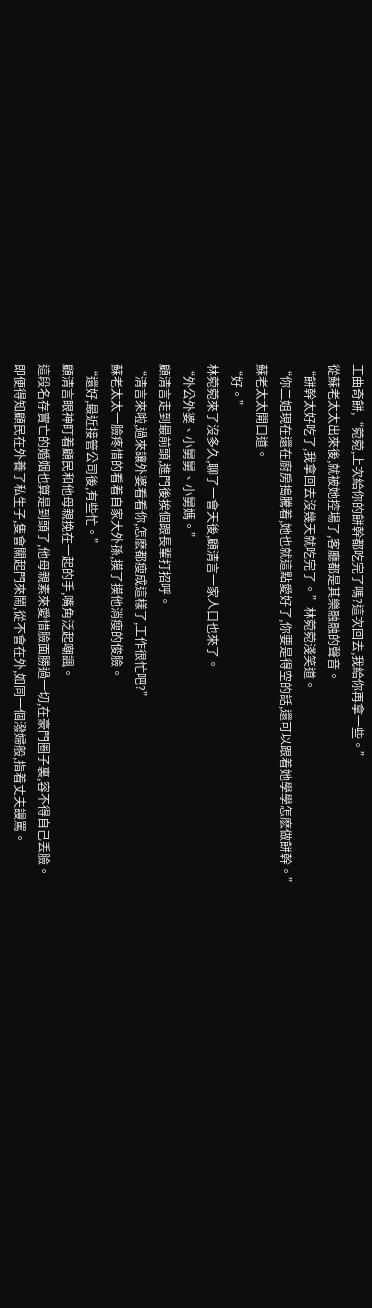工曲奇餅,“菀菀,上次給你的餅幹都吃完了嗎?這次回去,我給你再拿一些。”
從蘇老太太出來後,就被她控場了,客廳都是其樂融融的聲音。
“餅幹太好吃了,我拿回去沒幾天就吃完了。”林菀菀淺笑道。
“你二姐現在還在廚房搗騰着,她也就這點愛好了,你要是得空的話,還可以跟着她學學怎麽做餅幹。”
蘇老太太開口道。
“好。”
林菀菀來了沒多久,聊了一會天後,顧清言一家人口也來了。
“外公外婆、小舅舅、小舅媽。”
顧清言走到最前頭,進門後挨個跟長輩打招呼。
“清言來啦,過來讓外婆看看你,怎麽都瘦成這樣了,工作很忙吧?”
蘇老太太一臉疼惜的看着自家大外孫,摸了摸他消瘦的俊臉。
“還好,最近接管公司後,有些忙。”
顧清言眼神盯着顧民和他母親挽在一起的手,嘴角泛起嘲諷。
這段名存實亡的婚姻也算是到頭了,他母親素來愛惜臉面勝過一切,在豪門圈子裏,容不得自己丢臉。
即便得知顧民在外養了私生子,隻會關起門來鬧,從不會在外,如同一個潑婦般,指着丈夫謾罵。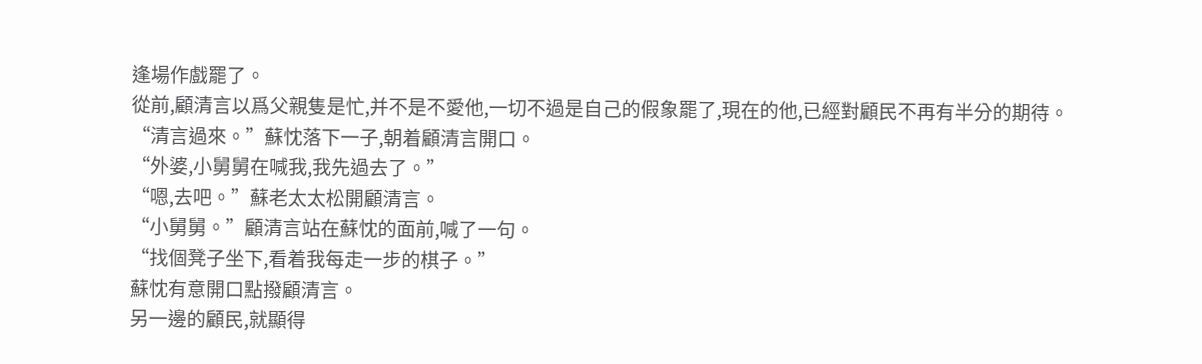逢場作戲罷了。
從前,顧清言以爲父親隻是忙,并不是不愛他,一切不過是自己的假象罷了,現在的他,已經對顧民不再有半分的期待。
“清言過來。”蘇忱落下一子,朝着顧清言開口。
“外婆,小舅舅在喊我,我先過去了。”
“嗯,去吧。”蘇老太太松開顧清言。
“小舅舅。”顧清言站在蘇忱的面前,喊了一句。
“找個凳子坐下,看着我每走一步的棋子。”
蘇忱有意開口點撥顧清言。
另一邊的顧民,就顯得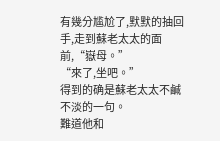有幾分尴尬了,默默的抽回手,走到蘇老太太的面前,“嶽母。”
“來了,坐吧。”
得到的确是蘇老太太不鹹不淡的一句。
難道他和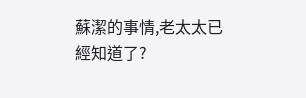蘇潔的事情,老太太已經知道了?